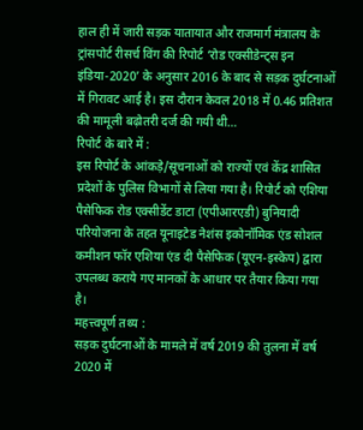हाल ही में जारी सड़क यातायात और राजमार्ग मंत्रालय के ट्रांसपोर्ट रीसर्च विंग की रिपोर्ट ‘रोड एक्सीडेन्ट्स इन इंडिया-2020’ के अनुसार 2016 के बाद से सड़क दुर्घटनाओं में गिरावट आई है। इस दौरान केवल 2018 में 0.46 प्रतिशत की मामूली बढ़ोतरी दर्ज की गयी थी…
रिपोर्ट के बारे में :
इस रिपोर्ट के आंकड़े/सूचनाओं को राज्यों एवं केंद्र शासित प्रदेशों के पुलिस विभागों से लिया गया है। रिपोर्ट को एशिया पैसेफिक रोड एक्सीडेंट डाटा (एपीआरएडी) बुनियादी परियोजना के तहत यूनाइटेड नेशंस इकोनॉमिक एंड सोशल कमीशन फॉर एशिया एंड दी पैसेफिक (यूएन-इस्केप) द्वारा उपलब्ध कराये गए मानकों के आधार पर तैयार किया गया है।
महत्त्वपूर्ण तथ्य :
सड़क दुर्घटनाओं के मामले में वर्ष 2019 की तुलना में वर्ष 2020 में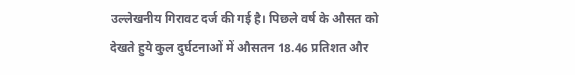उल्लेखनीय गिरावट दर्ज की गई है। पिछले वर्ष के औसत को देखते हुये कुल दुर्घटनाओं में औसतन 18.46 प्रतिशत और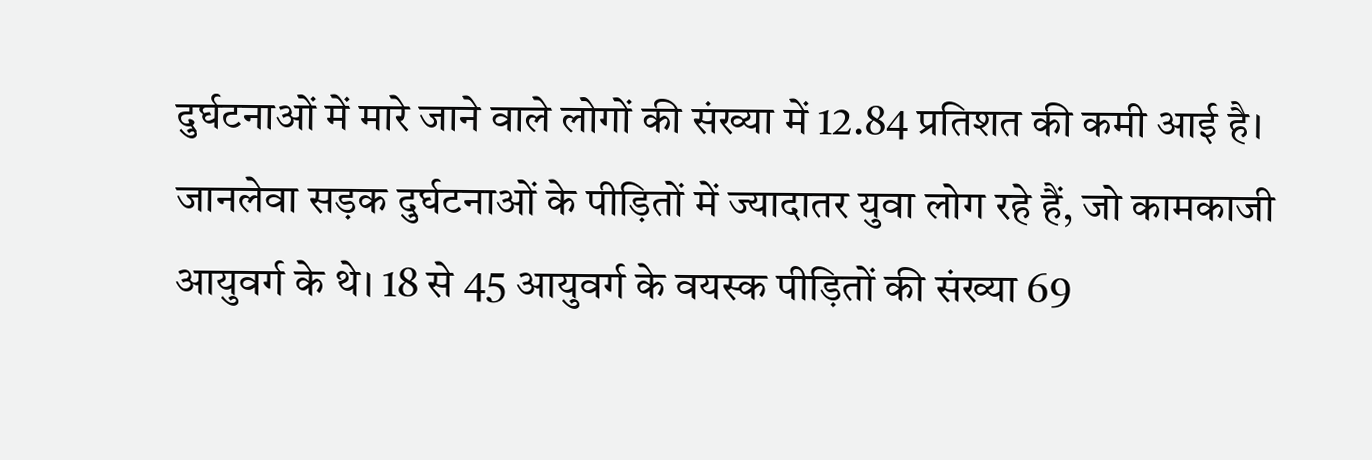दुर्घटनाओं में मारे जाने वाले लोगों की संख्या में 12.84 प्रतिशत की कमी आई है।
जानलेवा सड़क दुर्घटनाओं के पीड़ितों में ज्यादातर युवा लोग रहे हैं, जो कामकाजी आयुवर्ग के थे। 18 से 45 आयुवर्ग के वयस्क पीड़ितों की संख्या 69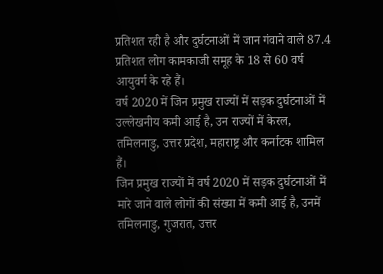प्रतिशत रही है और दुर्घटनाओं में जान गंवाने वाले 87.4 प्रतिशत लोग कामकाजी समूह के 18 से 60 वर्ष आयुवर्ग के रहे हैं।
वर्ष 2020 में जिन प्रमुख राज्यों में सड़क दुर्घटनाओं में उल्लेखनीय कमी आई है, उन राज्यों में केरल, तमिलनाडु, उत्तर प्रदेश, महाराष्ट्र और कर्नाटक शामिल हैं।
जिन प्रमुख राज्यों में वर्ष 2020 में सड़क दुर्घटनाओं में मारे जाने वाले लोगों की संख्या में कमी आई है, उनमें तमिलनाडु, गुजरात, उत्तर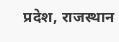प्रदेश, राजस्थान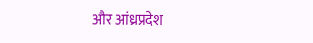और आंध्रप्रदेश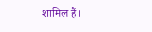शामिल हैं।